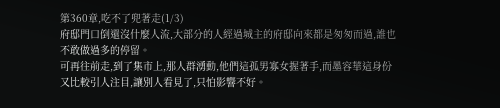第360章,吃不了兜著走(1/3)
府邸門口倒還沒什麼人流,大部分的人經過城主的府邸向來都是匆匆而過,誰也不敢做過多的停留。
可再往前走,到了集市上,那人群湧動,他們這孤男寡女握著手,而墨容華這身份又比較引人注目,讓別人看見了,只怕影響不好。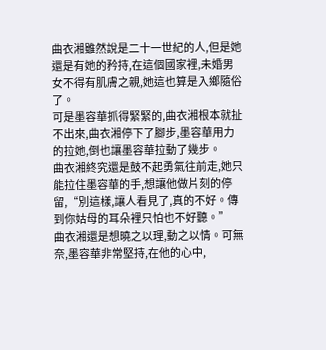曲衣湘雖然說是二十一世紀的人,但是她還是有她的矜持,在這個國家裡,未婚男女不得有肌膚之親,她這也算是入鄉隨俗了。
可是墨容華抓得緊緊的,曲衣湘根本就扯不出來,曲衣湘停下了腳步,墨容華用力的拉她,倒也讓墨容華拉動了幾步。
曲衣湘終究還是鼓不起勇氣往前走,她只能拉住墨容華的手,想讓他做片刻的停留,“別這樣,讓人看見了,真的不好。傳到你姑母的耳朵裡只怕也不好聽。”
曲衣湘還是想曉之以理,動之以情。可無奈,墨容華非常堅持,在他的心中,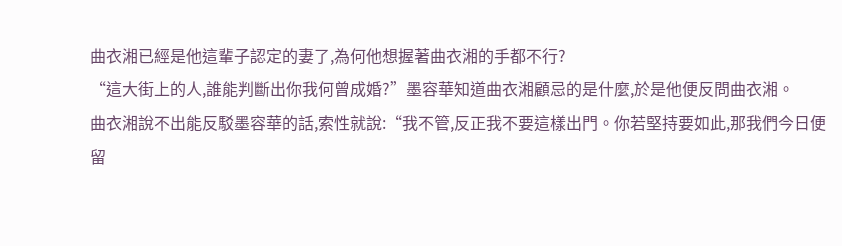曲衣湘已經是他這輩子認定的妻了,為何他想握著曲衣湘的手都不行?
“這大街上的人,誰能判斷出你我何曾成婚?”墨容華知道曲衣湘顧忌的是什麼,於是他便反問曲衣湘。
曲衣湘說不出能反駁墨容華的話,索性就說:“我不管,反正我不要這樣出門。你若堅持要如此,那我們今日便留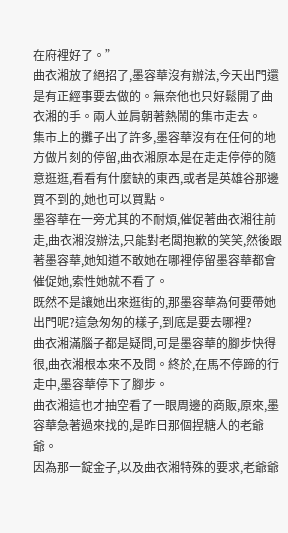在府裡好了。”
曲衣湘放了絕招了,墨容華沒有辦法,今天出門還是有正經事要去做的。無奈他也只好鬆開了曲衣湘的手。兩人並肩朝著熱鬧的集市走去。
集市上的攤子出了許多,墨容華沒有在任何的地方做片刻的停留,曲衣湘原本是在走走停停的隨意逛逛,看看有什麼缺的東西,或者是英雄谷那邊買不到的,她也可以買點。
墨容華在一旁尤其的不耐煩,催促著曲衣湘往前走,曲衣湘沒辦法,只能對老闆抱歉的笑笑,然後跟著墨容華,她知道不敢她在哪裡停留墨容華都會催促她,索性她就不看了。
既然不是讓她出來逛街的,那墨容華為何要帶她出門呢?這急匆匆的樣子,到底是要去哪裡?
曲衣湘滿腦子都是疑問,可是墨容華的腳步快得很,曲衣湘根本來不及問。終於,在馬不停蹄的行走中,墨容華停下了腳步。
曲衣湘這也才抽空看了一眼周邊的商販,原來,墨容華急著過來找的,是昨日那個捏糖人的老爺爺。
因為那一錠金子,以及曲衣湘特殊的要求,老爺爺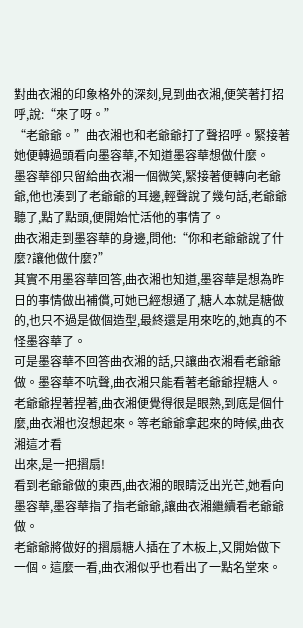對曲衣湘的印象格外的深刻,見到曲衣湘,便笑著打招呼,說:“來了呀。”
“老爺爺。”曲衣湘也和老爺爺打了聲招呼。緊接著她便轉過頭看向墨容華,不知道墨容華想做什麼。
墨容華卻只留給曲衣湘一個微笑,緊接著便轉向老爺爺,他也湊到了老爺爺的耳邊,輕聲說了幾句話,老爺爺聽了,點了點頭,便開始忙活他的事情了。
曲衣湘走到墨容華的身邊,問他:“你和老爺爺說了什麼?讓他做什麼?”
其實不用墨容華回答,曲衣湘也知道,墨容華是想為昨日的事情做出補償,可她已經想通了,糖人本就是糖做的,也只不過是做個造型,最終還是用來吃的,她真的不怪墨容華了。
可是墨容華不回答曲衣湘的話,只讓曲衣湘看老爺爺做。墨容華不吭聲,曲衣湘只能看著老爺爺捏糖人。
老爺爺捏著捏著,曲衣湘便覺得很是眼熟,到底是個什麼,曲衣湘也沒想起來。等老爺爺拿起來的時候,曲衣湘這才看
出來,是一把摺扇!
看到老爺爺做的東西,曲衣湘的眼睛泛出光芒,她看向墨容華,墨容華指了指老爺爺,讓曲衣湘繼續看老爺爺做。
老爺爺將做好的摺扇糖人插在了木板上,又開始做下一個。這麼一看,曲衣湘似乎也看出了一點名堂來。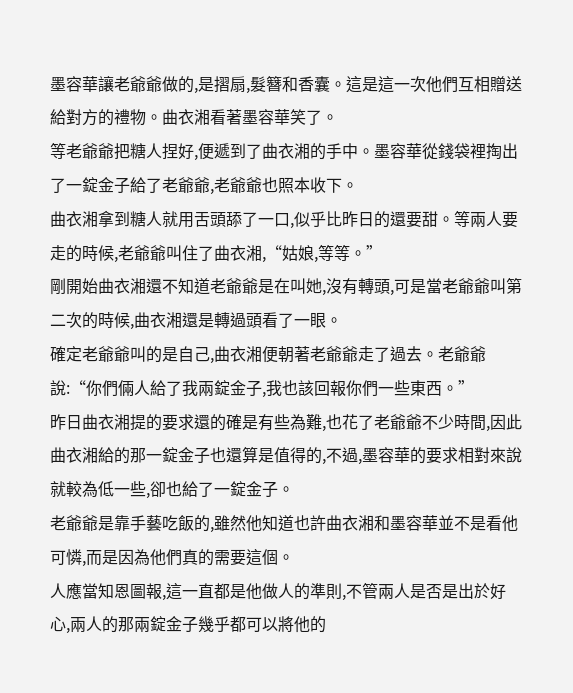墨容華讓老爺爺做的,是摺扇,髮簪和香囊。這是這一次他們互相贈送給對方的禮物。曲衣湘看著墨容華笑了。
等老爺爺把糖人捏好,便遞到了曲衣湘的手中。墨容華從錢袋裡掏出了一錠金子給了老爺爺,老爺爺也照本收下。
曲衣湘拿到糖人就用舌頭舔了一口,似乎比昨日的還要甜。等兩人要走的時候,老爺爺叫住了曲衣湘,“姑娘,等等。”
剛開始曲衣湘還不知道老爺爺是在叫她,沒有轉頭,可是當老爺爺叫第二次的時候,曲衣湘還是轉過頭看了一眼。
確定老爺爺叫的是自己,曲衣湘便朝著老爺爺走了過去。老爺爺說:“你們倆人給了我兩錠金子,我也該回報你們一些東西。”
昨日曲衣湘提的要求還的確是有些為難,也花了老爺爺不少時間,因此曲衣湘給的那一錠金子也還算是值得的,不過,墨容華的要求相對來說就較為低一些,卻也給了一錠金子。
老爺爺是靠手藝吃飯的,雖然他知道也許曲衣湘和墨容華並不是看他可憐,而是因為他們真的需要這個。
人應當知恩圖報,這一直都是他做人的準則,不管兩人是否是出於好心,兩人的那兩錠金子幾乎都可以將他的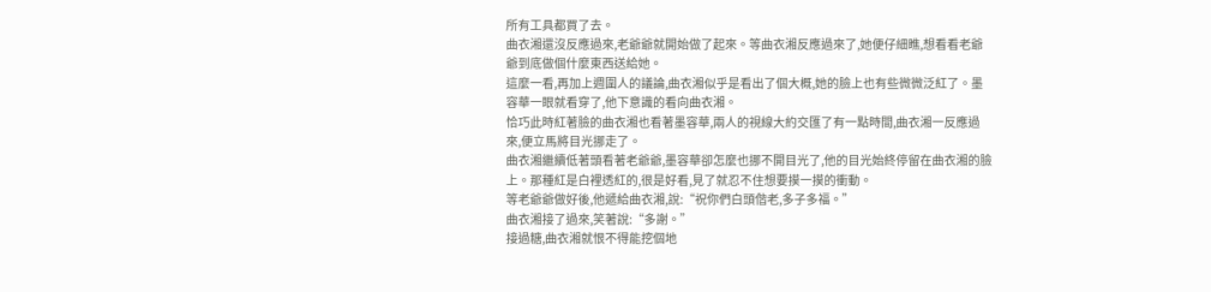所有工具都買了去。
曲衣湘還沒反應過來,老爺爺就開始做了起來。等曲衣湘反應過來了,她便仔細瞧,想看看老爺爺到底做個什麼東西送給她。
這麼一看,再加上週圍人的議論,曲衣湘似乎是看出了個大概,她的臉上也有些微微泛紅了。墨容華一眼就看穿了,他下意識的看向曲衣湘。
恰巧此時紅著臉的曲衣湘也看著墨容華,兩人的視線大約交匯了有一點時間,曲衣湘一反應過來,便立馬將目光挪走了。
曲衣湘繼續低著頭看著老爺爺,墨容華卻怎麼也挪不開目光了,他的目光始終停留在曲衣湘的臉上。那種紅是白裡透紅的,很是好看,見了就忍不住想要摸一摸的衝動。
等老爺爺做好後,他遞給曲衣湘,說:“祝你們白頭偕老,多子多福。”
曲衣湘接了過來,笑著說:“多謝。”
接過糖,曲衣湘就恨不得能挖個地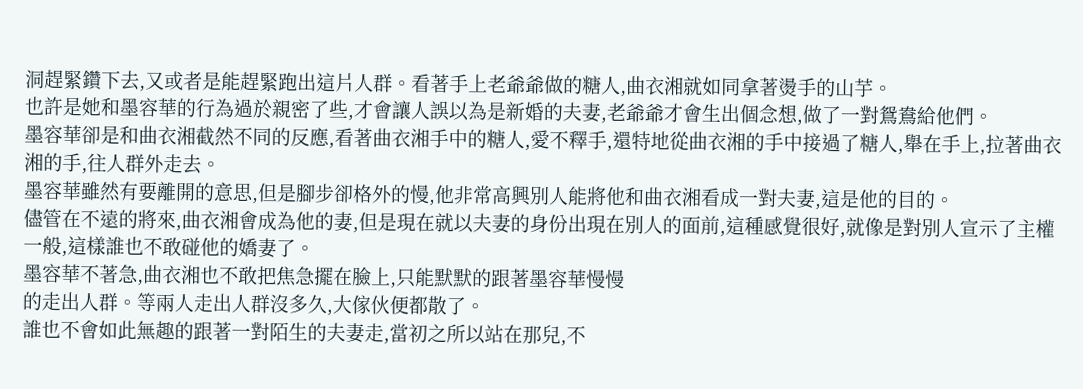洞趕緊鑽下去,又或者是能趕緊跑出這片人群。看著手上老爺爺做的糖人,曲衣湘就如同拿著燙手的山芋。
也許是她和墨容華的行為過於親密了些,才會讓人誤以為是新婚的夫妻,老爺爺才會生出個念想,做了一對鴛鴦給他們。
墨容華卻是和曲衣湘截然不同的反應,看著曲衣湘手中的糖人,愛不釋手,還特地從曲衣湘的手中接過了糖人,舉在手上,拉著曲衣湘的手,往人群外走去。
墨容華雖然有要離開的意思,但是腳步卻格外的慢,他非常高興別人能將他和曲衣湘看成一對夫妻,這是他的目的。
儘管在不遠的將來,曲衣湘會成為他的妻,但是現在就以夫妻的身份出現在別人的面前,這種感覺很好,就像是對別人宣示了主權一般,這樣誰也不敢碰他的嬌妻了。
墨容華不著急,曲衣湘也不敢把焦急擺在臉上,只能默默的跟著墨容華慢慢
的走出人群。等兩人走出人群沒多久,大傢伙便都散了。
誰也不會如此無趣的跟著一對陌生的夫妻走,當初之所以站在那兒,不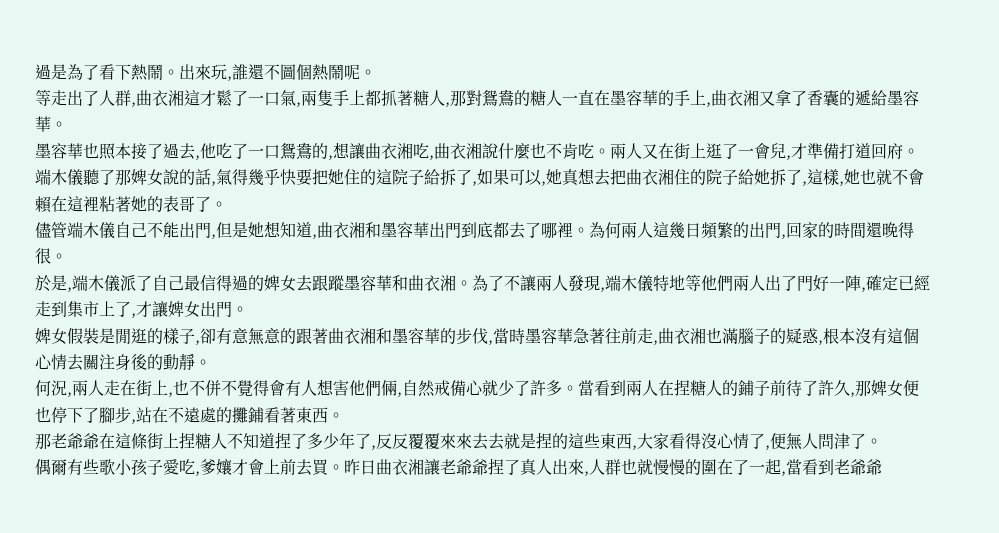過是為了看下熱鬧。出來玩,誰還不圖個熱鬧呢。
等走出了人群,曲衣湘這才鬆了一口氣,兩隻手上都抓著糖人,那對鴛鴦的糖人一直在墨容華的手上,曲衣湘又拿了香囊的遞給墨容華。
墨容華也照本接了過去,他吃了一口鴛鴦的,想讓曲衣湘吃,曲衣湘說什麼也不肯吃。兩人又在街上逛了一會兒,才準備打道回府。
端木儀聽了那婢女說的話,氣得幾乎快要把她住的這院子給拆了,如果可以,她真想去把曲衣湘住的院子給她拆了,這樣,她也就不會賴在這裡粘著她的表哥了。
儘管端木儀自己不能出門,但是她想知道,曲衣湘和墨容華出門到底都去了哪裡。為何兩人這幾日頻繁的出門,回家的時間還晚得很。
於是,端木儀派了自己最信得過的婢女去跟蹤墨容華和曲衣湘。為了不讓兩人發現,端木儀特地等他們兩人出了門好一陣,確定已經走到集市上了,才讓婢女出門。
婢女假裝是閒逛的樣子,卻有意無意的跟著曲衣湘和墨容華的步伐,當時墨容華急著往前走,曲衣湘也滿腦子的疑惑,根本沒有這個心情去關注身後的動靜。
何況,兩人走在街上,也不併不覺得會有人想害他們倆,自然戒備心就少了許多。當看到兩人在捏糖人的鋪子前待了許久,那婢女便也停下了腳步,站在不遠處的攤鋪看著東西。
那老爺爺在這條街上捏糖人不知道捏了多少年了,反反覆覆來來去去就是捏的這些東西,大家看得沒心情了,便無人問津了。
偶爾有些歌小孩子愛吃,爹孃才會上前去買。昨日曲衣湘讓老爺爺捏了真人出來,人群也就慢慢的圍在了一起,當看到老爺爺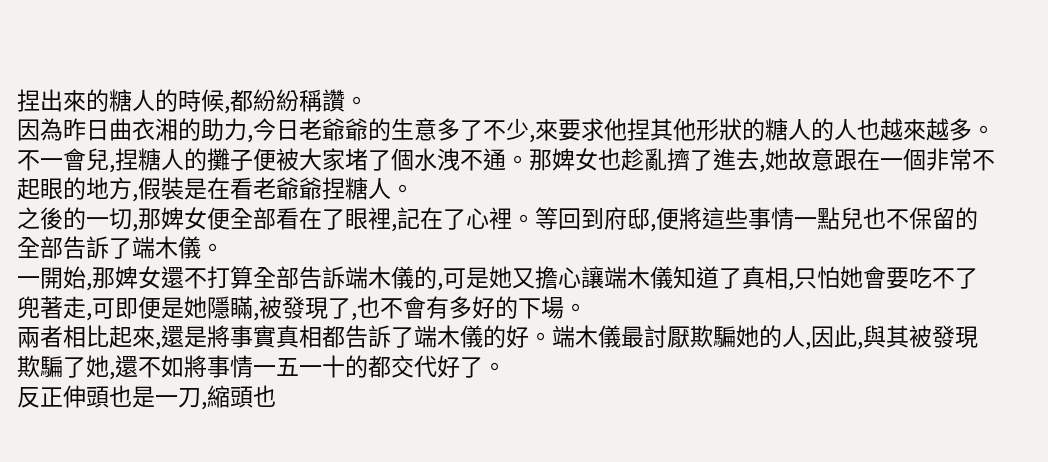捏出來的糖人的時候,都紛紛稱讚。
因為昨日曲衣湘的助力,今日老爺爺的生意多了不少,來要求他捏其他形狀的糖人的人也越來越多。
不一會兒,捏糖人的攤子便被大家堵了個水洩不通。那婢女也趁亂擠了進去,她故意跟在一個非常不起眼的地方,假裝是在看老爺爺捏糖人。
之後的一切,那婢女便全部看在了眼裡,記在了心裡。等回到府邸,便將這些事情一點兒也不保留的全部告訴了端木儀。
一開始,那婢女還不打算全部告訴端木儀的,可是她又擔心讓端木儀知道了真相,只怕她會要吃不了兜著走,可即便是她隱瞞,被發現了,也不會有多好的下場。
兩者相比起來,還是將事實真相都告訴了端木儀的好。端木儀最討厭欺騙她的人,因此,與其被發現欺騙了她,還不如將事情一五一十的都交代好了。
反正伸頭也是一刀,縮頭也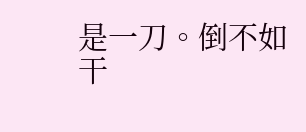是一刀。倒不如干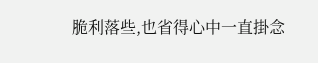脆利落些,也省得心中一直掛念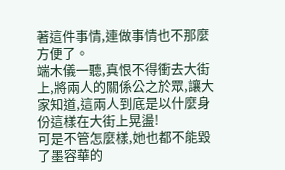著這件事情,連做事情也不那麼方便了。
端木儀一聽,真恨不得衝去大街上,將兩人的關係公之於眾,讓大家知道,這兩人到底是以什麼身份這樣在大街上晃盪!
可是不管怎麼樣,她也都不能毀了墨容華的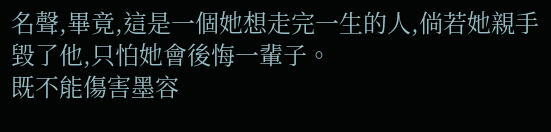名聲,畢竟,這是一個她想走完一生的人,倘若她親手毀了他,只怕她會後悔一輩子。
既不能傷害墨容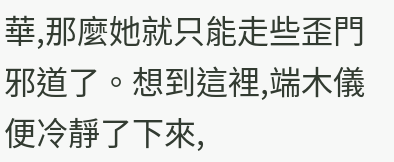華,那麼她就只能走些歪門邪道了。想到這裡,端木儀便冷靜了下來,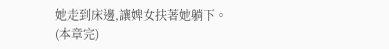她走到床邊,讓婢女扶著她躺下。
(本章完)